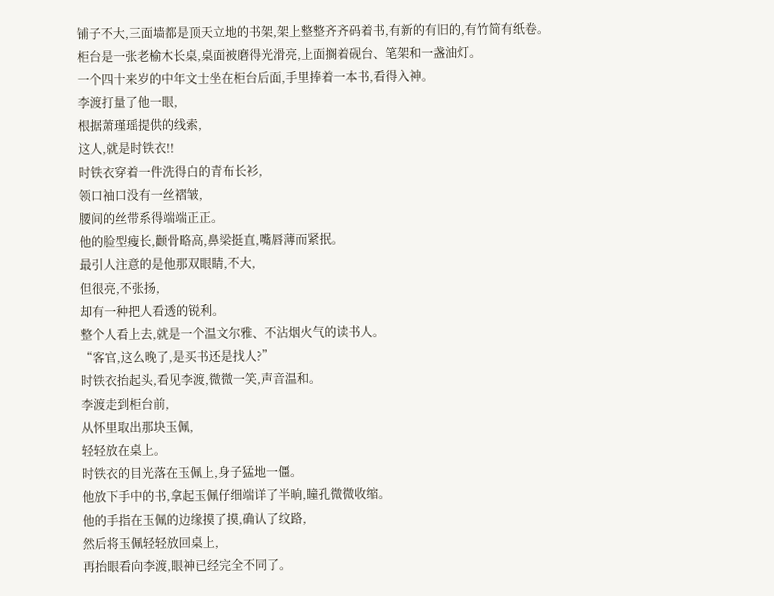铺子不大,三面墙都是顶天立地的书架,架上整整齐齐码着书,有新的有旧的,有竹简有纸卷。
柜台是一张老榆木长桌,桌面被磨得光滑亮,上面搁着砚台、笔架和一盏油灯。
一个四十来岁的中年文士坐在柜台后面,手里捧着一本书,看得入神。
李渡打量了他一眼,
根据萧瑾瑶提供的线索,
这人,就是时铁衣!!
时铁衣穿着一件洗得白的青布长衫,
领口袖口没有一丝褶皱,
腰间的丝带系得端端正正。
他的脸型瘦长,颧骨略高,鼻梁挺直,嘴唇薄而紧抿。
最引人注意的是他那双眼睛,不大,
但很亮,不张扬,
却有一种把人看透的锐利。
整个人看上去,就是一个温文尔雅、不沾烟火气的读书人。
“客官,这么晚了,是买书还是找人?”
时铁衣抬起头,看见李渡,微微一笑,声音温和。
李渡走到柜台前,
从怀里取出那块玉佩,
轻轻放在桌上。
时铁衣的目光落在玉佩上,身子猛地一僵。
他放下手中的书,拿起玉佩仔细端详了半晌,瞳孔微微收缩。
他的手指在玉佩的边缘摸了摸,确认了纹路,
然后将玉佩轻轻放回桌上,
再抬眼看向李渡,眼神已经完全不同了。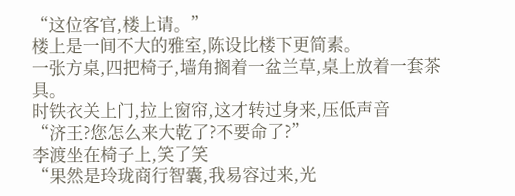“这位客官,楼上请。”
楼上是一间不大的雅室,陈设比楼下更简素。
一张方桌,四把椅子,墙角搁着一盆兰草,桌上放着一套茶具。
时铁衣关上门,拉上窗帘,这才转过身来,压低声音
“济王?您怎么来大乾了?不要命了?”
李渡坐在椅子上,笑了笑
“果然是玲珑商行智囊,我易容过来,光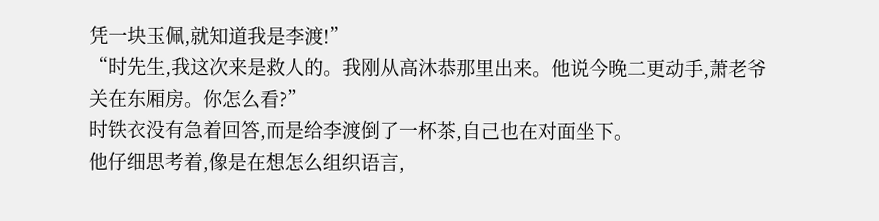凭一块玉佩,就知道我是李渡!”
“时先生,我这次来是救人的。我刚从高沐恭那里出来。他说今晚二更动手,萧老爷关在东厢房。你怎么看?”
时铁衣没有急着回答,而是给李渡倒了一杯茶,自己也在对面坐下。
他仔细思考着,像是在想怎么组织语言,